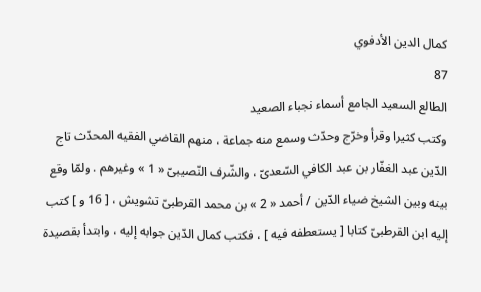كمال الدين الأدفوي
87
الطالع السعيد الجامع أسماء نجباء الصعيد
وكتب كثيرا وقرأ وخرّج وحدّث وسمع منه جماعة ، منهم القاضي الفقيه المحدّث تاج الدّين عبد الغفّار بن عبد الكافي السّعدىّ ، والشّرف النّصيبىّ « 1 » وغيرهم . ولمّا وقع بينه وبين الشيخ ضياء الدّين / أحمد « 2 » بن محمد القرطبىّ تشويش ، [ 16 و ] كتب إليه ابن القرطبىّ كتابا [ يستعطفه فيه ] ، فكتب كمال الدّين جوابه إليه ، وابتدأ بقصيدة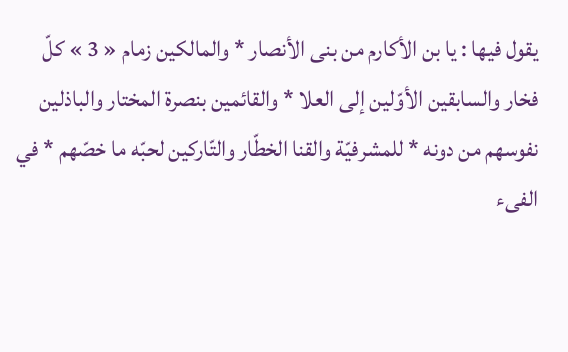يقول فيها : يا بن الأكارم من بنى الأنصار * والمالكين زمام « 3 » كلّ فخار والسابقين الأوّلين إلى العلا * والقائمين بنصرة المختار والباذلين نفوسهم من دونه * للمشرفيّة والقنا الخطّار والتّاركين لحبّه ما خصّهم * في الفىء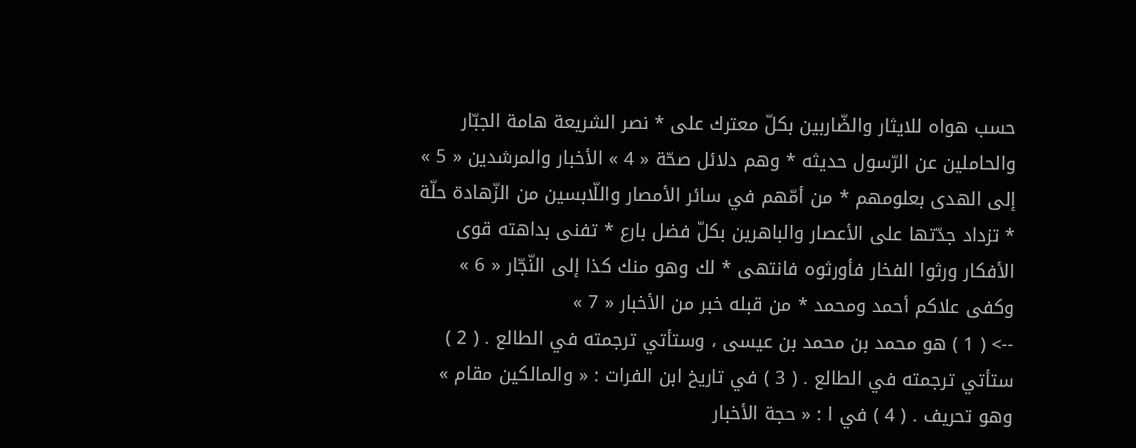حسب هواه للايثار والضّاربين بكلّ معترك على * نصر الشريعة هامة الجبّار والحاملين عن الرّسول حديثه * وهم دلائل صحّة « 4 » الأخبار والمرشدين « 5 » إلى الهدى بعلومهم * من أمّهم في سائر الأمصار واللّابسين من الزّهادة حلّة * تزداد جدّتها على الأعصار والباهرين بكلّ فضل بارع * تفنى بداهته قوى الأفكار ورثوا الفخار فأورثوه فانتهى * لك وهو منك كذا إلى النّجّار « 6 » وكفى علاكم أحمد ومحمد * من قبله خبر من الأخبار « 7 »
--> ( 1 ) هو محمد بن محمد بن عيسى ، وستأتي ترجمته في الطالع . ( 2 ) ستأتي ترجمته في الطالع . ( 3 ) في تاريخ ابن الفرات : « والمالكين مقام » وهو تحريف . ( 4 ) في ا : « حجة الأخبار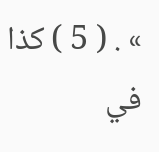» . ( 5 ) كذا في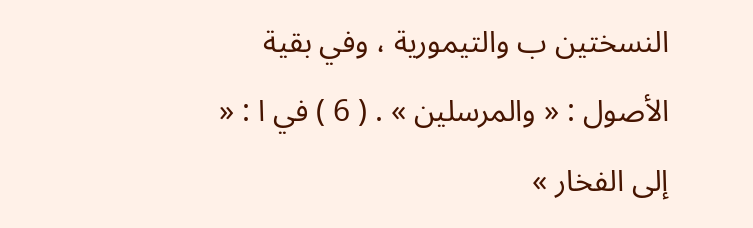النسختين ب والتيمورية ، وفي بقية الأصول : « والمرسلين » . ( 6 ) في ا : « إلى الفخار »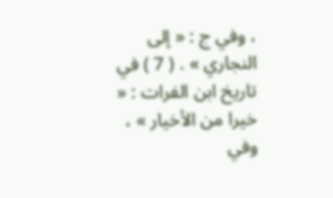، وفي ج : « إلى النجاري » . ( 7 ) في تاريخ ابن الفرات : « خيرا من الأخيار » ، وفي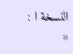النسخة ا : «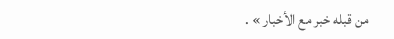من قبله خبر مع الأخبار » .